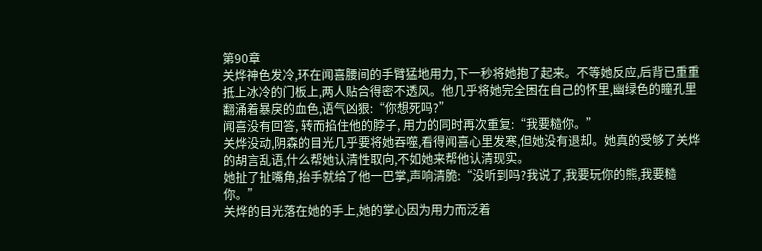第90章
关烨神色发冷,环在闻喜腰间的手臂猛地用力,下一秒将她抱了起来。不等她反应,后背已重重抵上冰冷的门板上,两人贴合得密不透风。他几乎将她完全困在自己的怀里,幽绿色的瞳孔里翻涌着暴戾的血色,语气凶狠:“你想死吗?”
闻喜没有回答, 转而掐住他的脖子, 用力的同时再次重复:“我要糙你。”
关烨没动,阴森的目光几乎要将她吞噬,看得闻喜心里发寒,但她没有退却。她真的受够了关烨的胡言乱语,什么帮她认清性取向,不如她来帮他认清现实。
她扯了扯嘴角,抬手就给了他一巴掌,声响清脆:“没听到吗?我说了,我要玩你的熊,我要糙你。”
关烨的目光落在她的手上,她的掌心因为用力而泛着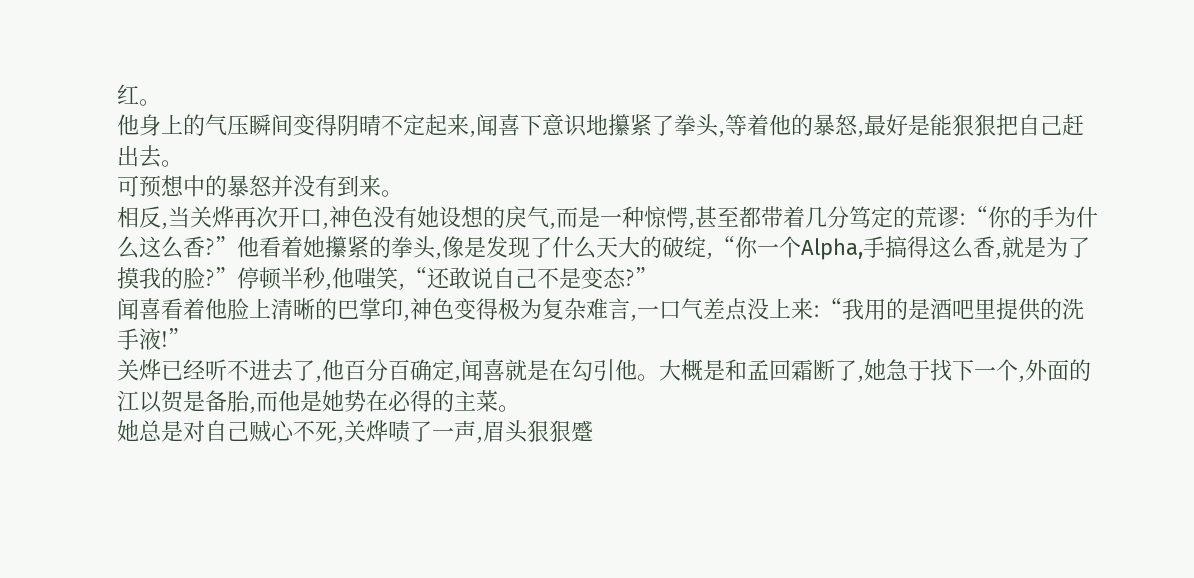红。
他身上的气压瞬间变得阴晴不定起来,闻喜下意识地攥紧了拳头,等着他的暴怒,最好是能狠狠把自己赶出去。
可预想中的暴怒并没有到来。
相反,当关烨再次开口,神色没有她设想的戾气,而是一种惊愕,甚至都带着几分笃定的荒谬:“你的手为什么这么香?”他看着她攥紧的拳头,像是发现了什么天大的破绽,“你一个Alpha,手搞得这么香,就是为了摸我的脸?”停顿半秒,他嗤笑,“还敢说自己不是变态?”
闻喜看着他脸上清晰的巴掌印,神色变得极为复杂难言,一口气差点没上来:“我用的是酒吧里提供的洗手液!”
关烨已经听不进去了,他百分百确定,闻喜就是在勾引他。大概是和孟回霜断了,她急于找下一个,外面的江以贺是备胎,而他是她势在必得的主菜。
她总是对自己贼心不死,关烨啧了一声,眉头狠狠蹙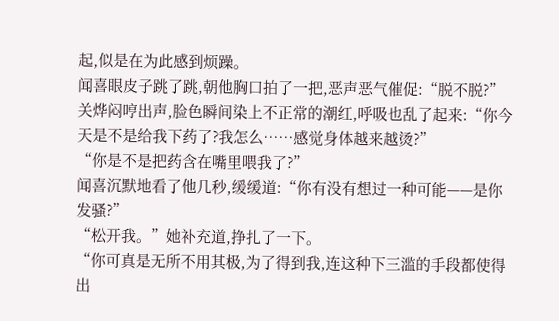起,似是在为此感到烦躁。
闻喜眼皮子跳了跳,朝他胸口拍了一把,恶声恶气催促:“脱不脱?”
关烨闷哼出声,脸色瞬间染上不正常的潮红,呼吸也乱了起来:“你今天是不是给我下药了?我怎么……感觉身体越来越烫?”
“你是不是把药含在嘴里喂我了?”
闻喜沉默地看了他几秒,缓缓道:“你有没有想过一种可能——是你发骚?”
“松开我。”她补充道,挣扎了一下。
“你可真是无所不用其极,为了得到我,连这种下三滥的手段都使得出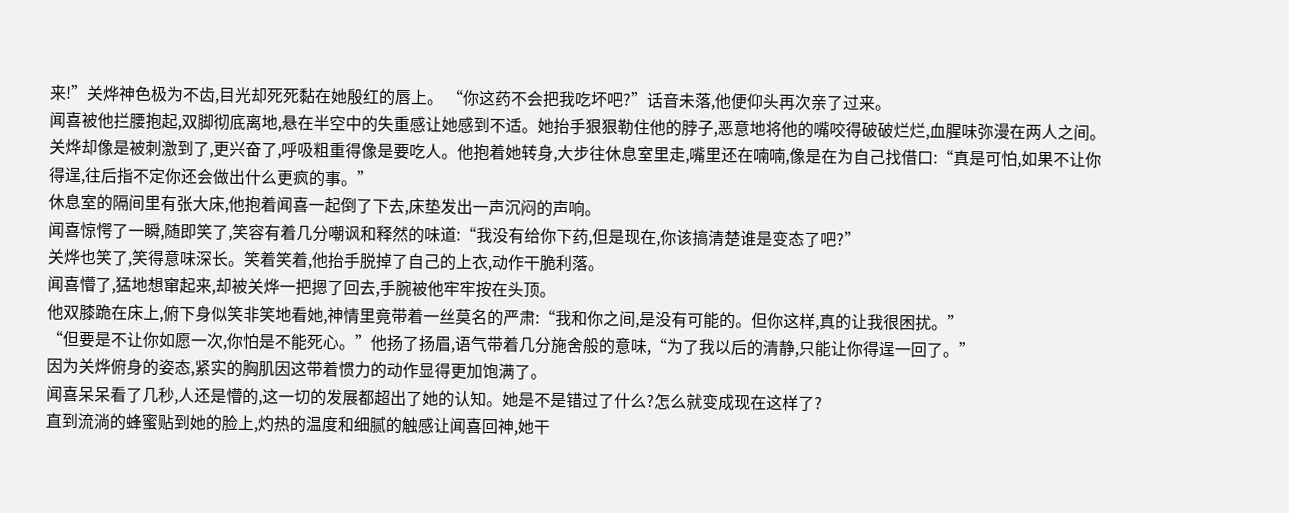来!”关烨神色极为不齿,目光却死死黏在她殷红的唇上。 “你这药不会把我吃坏吧?”话音未落,他便仰头再次亲了过来。
闻喜被他拦腰抱起,双脚彻底离地,悬在半空中的失重感让她感到不适。她抬手狠狠勒住他的脖子,恶意地将他的嘴咬得破破烂烂,血腥味弥漫在两人之间。
关烨却像是被刺激到了,更兴奋了,呼吸粗重得像是要吃人。他抱着她转身,大步往休息室里走,嘴里还在喃喃,像是在为自己找借口:“真是可怕,如果不让你得逞,往后指不定你还会做出什么更疯的事。”
休息室的隔间里有张大床,他抱着闻喜一起倒了下去,床垫发出一声沉闷的声响。
闻喜惊愕了一瞬,随即笑了,笑容有着几分嘲讽和释然的味道:“我没有给你下药,但是现在,你该搞清楚谁是变态了吧?”
关烨也笑了,笑得意味深长。笑着笑着,他抬手脱掉了自己的上衣,动作干脆利落。
闻喜懵了,猛地想窜起来,却被关烨一把摁了回去,手腕被他牢牢按在头顶。
他双膝跪在床上,俯下身似笑非笑地看她,神情里竟带着一丝莫名的严肃:“我和你之间,是没有可能的。但你这样,真的让我很困扰。”
“但要是不让你如愿一次,你怕是不能死心。”他扬了扬眉,语气带着几分施舍般的意味,“为了我以后的清静,只能让你得逞一回了。”
因为关烨俯身的姿态,紧实的胸肌因这带着惯力的动作显得更加饱满了。
闻喜呆呆看了几秒,人还是懵的,这一切的发展都超出了她的认知。她是不是错过了什么?怎么就变成现在这样了?
直到流淌的蜂蜜贴到她的脸上,灼热的温度和细腻的触感让闻喜回神,她干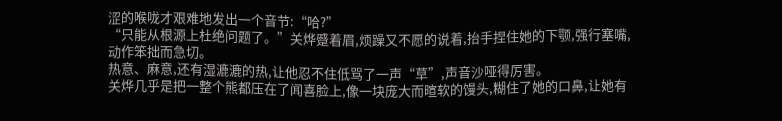涩的喉咙才艰难地发出一个音节:“哈?”
“只能从根源上杜绝问题了。”关烨蹙着眉,烦躁又不愿的说着,抬手捏住她的下颚,强行塞嘴,动作笨拙而急切。
热意、麻意,还有湿漉漉的热,让他忍不住低骂了一声“草”,声音沙哑得厉害。
关烨几乎是把一整个熊都压在了闻喜脸上,像一块庞大而暄软的馒头,糊住了她的口鼻,让她有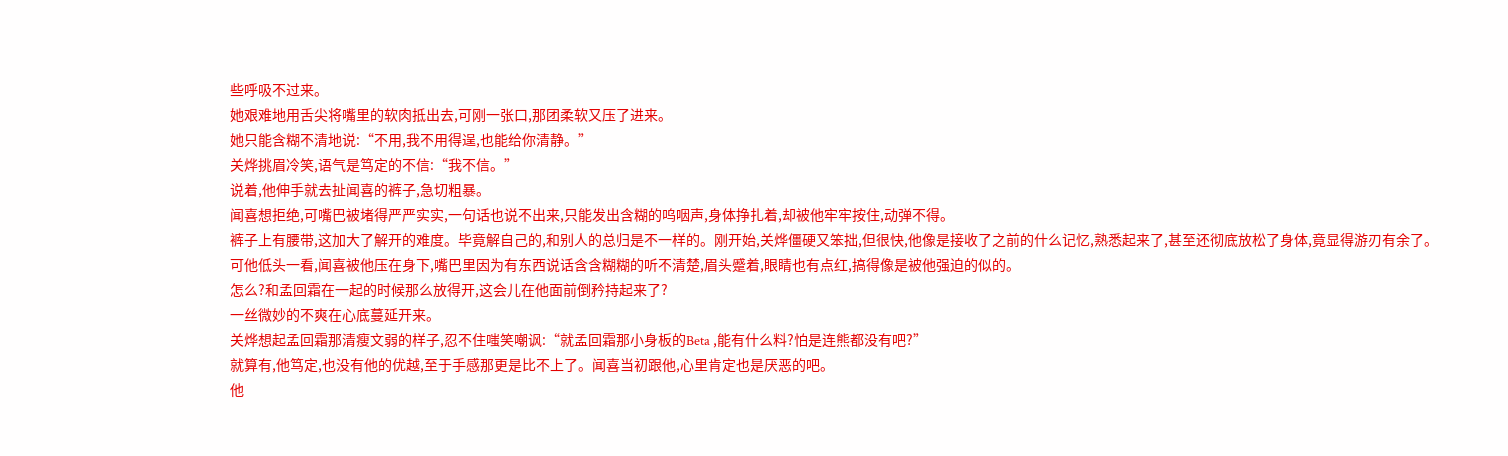些呼吸不过来。
她艰难地用舌尖将嘴里的软肉抵出去,可刚一张口,那团柔软又压了进来。
她只能含糊不清地说:“不用,我不用得逞,也能给你清静。”
关烨挑眉冷笑,语气是笃定的不信:“我不信。”
说着,他伸手就去扯闻喜的裤子,急切粗暴。
闻喜想拒绝,可嘴巴被堵得严严实实,一句话也说不出来,只能发出含糊的呜咽声,身体挣扎着,却被他牢牢按住,动弹不得。
裤子上有腰带,这加大了解开的难度。毕竟解自己的,和别人的总归是不一样的。刚开始,关烨僵硬又笨拙,但很快,他像是接收了之前的什么记忆,熟悉起来了,甚至还彻底放松了身体,竟显得游刃有余了。
可他低头一看,闻喜被他压在身下,嘴巴里因为有东西说话含含糊糊的听不清楚,眉头蹙着,眼睛也有点红,搞得像是被他强迫的似的。
怎么?和孟回霜在一起的时候那么放得开,这会儿在他面前倒矜持起来了?
一丝微妙的不爽在心底蔓延开来。
关烨想起孟回霜那清瘦文弱的样子,忍不住嗤笑嘲讽:“就孟回霜那小身板的Beta ,能有什么料?怕是连熊都没有吧?”
就算有,他笃定,也没有他的优越,至于手感那更是比不上了。闻喜当初跟他,心里肯定也是厌恶的吧。
他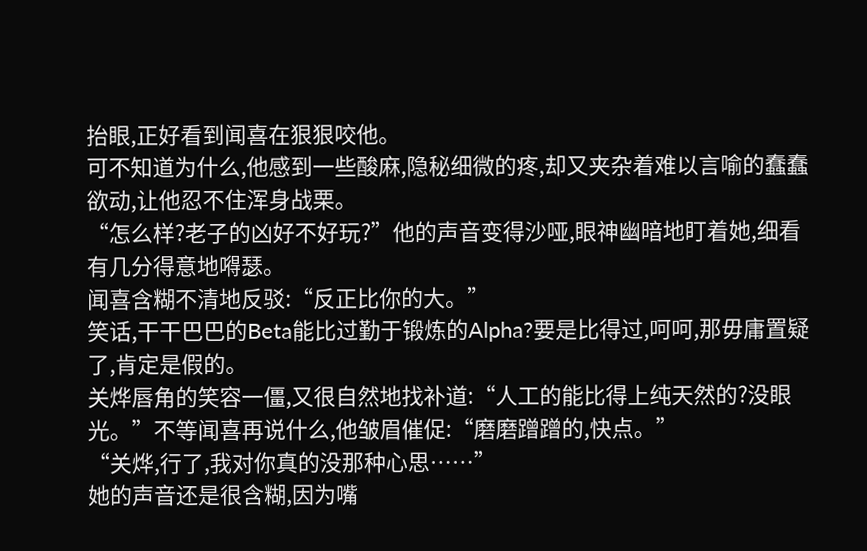抬眼,正好看到闻喜在狠狠咬他。
可不知道为什么,他感到一些酸麻,隐秘细微的疼,却又夹杂着难以言喻的蠢蠢欲动,让他忍不住浑身战栗。
“怎么样?老子的凶好不好玩?”他的声音变得沙哑,眼神幽暗地盯着她,细看有几分得意地嘚瑟。
闻喜含糊不清地反驳:“反正比你的大。”
笑话,干干巴巴的Beta能比过勤于锻炼的Alpha?要是比得过,呵呵,那毋庸置疑了,肯定是假的。
关烨唇角的笑容一僵,又很自然地找补道:“人工的能比得上纯天然的?没眼光。”不等闻喜再说什么,他皱眉催促:“磨磨蹭蹭的,快点。”
“关烨,行了,我对你真的没那种心思……”
她的声音还是很含糊,因为嘴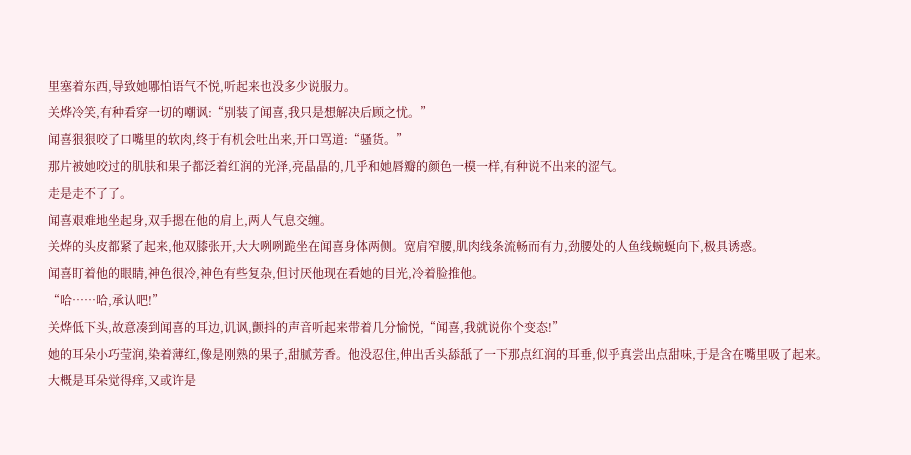里塞着东西,导致她哪怕语气不悦,听起来也没多少说服力。
关烨冷笑,有种看穿一切的嘲讽:“别装了闻喜,我只是想解决后顾之忧。”
闻喜狠狠咬了口嘴里的软肉,终于有机会吐出来,开口骂道:“骚货。”
那片被她咬过的肌肤和果子都泛着红润的光泽,亮晶晶的,几乎和她唇瓣的颜色一模一样,有种说不出来的涩气。
走是走不了了。
闻喜艰难地坐起身,双手摁在他的肩上,两人气息交缠。
关烨的头皮都紧了起来,他双膝张开,大大咧咧跪坐在闻喜身体两侧。宽肩窄腰,肌肉线条流畅而有力,劲腰处的人鱼线蜿蜒向下,极具诱惑。
闻喜盯着他的眼睛,神色很冷,神色有些复杂,但讨厌他现在看她的目光,冷着脸推他。
“哈……哈,承认吧!”
关烨低下头,故意凑到闻喜的耳边,讥讽,颤抖的声音听起来带着几分愉悦,“闻喜,我就说你个变态!”
她的耳朵小巧莹润,染着薄红,像是刚熟的果子,甜腻芳香。他没忍住,伸出舌头舔舐了一下那点红润的耳垂,似乎真尝出点甜味,于是含在嘴里吸了起来。
大概是耳朵觉得痒,又或许是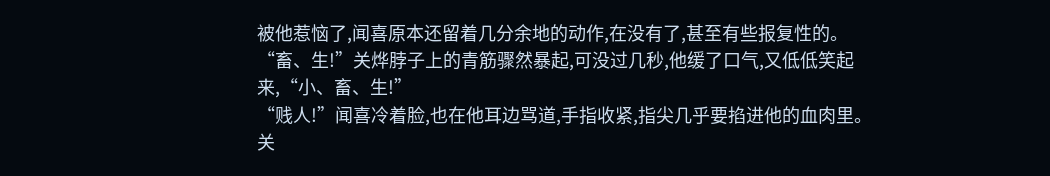被他惹恼了,闻喜原本还留着几分余地的动作,在没有了,甚至有些报复性的。
“畜、生!”关烨脖子上的青筋骤然暴起,可没过几秒,他缓了口气,又低低笑起来,“小、畜、生!”
“贱人!”闻喜冷着脸,也在他耳边骂道,手指收紧,指尖几乎要掐进他的血肉里。
关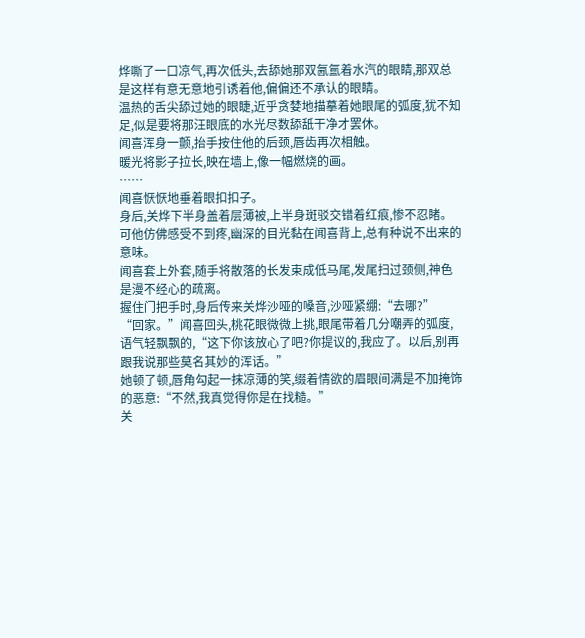烨嘶了一口凉气,再次低头,去舔她那双氤氲着水汽的眼睛,那双总是这样有意无意地引诱着他,偏偏还不承认的眼睛。
温热的舌尖舔过她的眼睫,近乎贪婪地描摹着她眼尾的弧度,犹不知足,似是要将那汪眼底的水光尽数舔舐干净才罢休。
闻喜浑身一颤,抬手按住他的后颈,唇齿再次相触。
暖光将影子拉长,映在墙上,像一幅燃烧的画。
……
闻喜恹恹地垂着眼扣扣子。
身后,关烨下半身盖着层薄被,上半身斑驳交错着红痕,惨不忍睹。可他仿佛感受不到疼,幽深的目光黏在闻喜背上,总有种说不出来的意味。
闻喜套上外套,随手将散落的长发束成低马尾,发尾扫过颈侧,神色是漫不经心的疏离。
握住门把手时,身后传来关烨沙哑的嗓音,沙哑紧绷:“去哪?”
“回家。”闻喜回头,桃花眼微微上挑,眼尾带着几分嘲弄的弧度,语气轻飘飘的,“这下你该放心了吧?你提议的,我应了。以后,别再跟我说那些莫名其妙的浑话。”
她顿了顿,唇角勾起一抹凉薄的笑,缀着情欲的眉眼间满是不加掩饰的恶意:“不然,我真觉得你是在找糙。”
关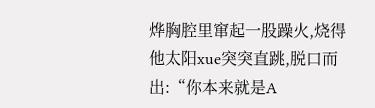烨胸腔里窜起一股躁火,烧得他太阳xue突突直跳,脱口而出:“你本来就是A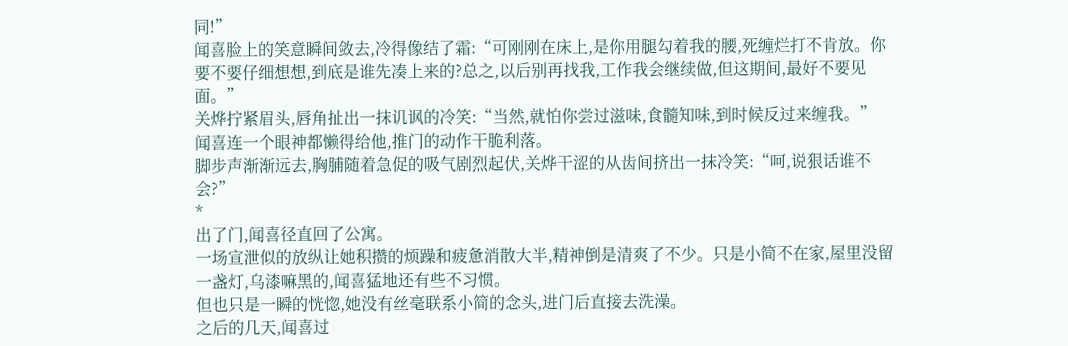同!”
闻喜脸上的笑意瞬间敛去,冷得像结了霜:“可刚刚在床上,是你用腿勾着我的腰,死缠烂打不肯放。你要不要仔细想想,到底是谁先凑上来的?总之,以后别再找我,工作我会继续做,但这期间,最好不要见面。”
关烨拧紧眉头,唇角扯出一抹讥讽的冷笑:“当然,就怕你尝过滋味,食髓知味,到时候反过来缠我。”
闻喜连一个眼神都懒得给他,推门的动作干脆利落。
脚步声渐渐远去,胸脯随着急促的吸气剧烈起伏,关烨干涩的从齿间挤出一抹冷笑:“呵,说狠话谁不会?”
*
出了门,闻喜径直回了公寓。
一场宣泄似的放纵让她积攒的烦躁和疲惫消散大半,精神倒是清爽了不少。只是小简不在家,屋里没留一盏灯,乌漆嘛黑的,闻喜猛地还有些不习惯。
但也只是一瞬的恍惚,她没有丝毫联系小简的念头,进门后直接去洗澡。
之后的几天,闻喜过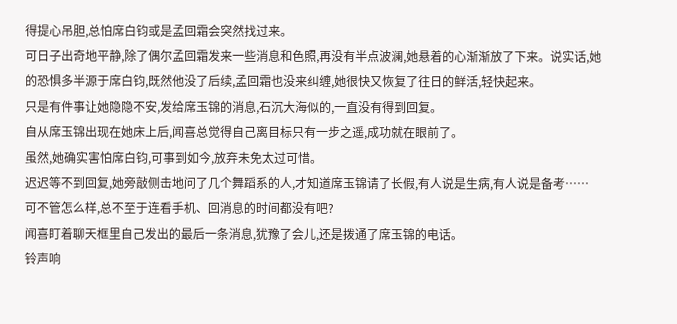得提心吊胆,总怕席白钧或是孟回霜会突然找过来。
可日子出奇地平静,除了偶尔孟回霜发来一些消息和色照,再没有半点波澜,她悬着的心渐渐放了下来。说实话,她的恐惧多半源于席白钧,既然他没了后续,孟回霜也没来纠缠,她很快又恢复了往日的鲜活,轻快起来。
只是有件事让她隐隐不安,发给席玉锦的消息,石沉大海似的,一直没有得到回复。
自从席玉锦出现在她床上后,闻喜总觉得自己离目标只有一步之遥,成功就在眼前了。
虽然,她确实害怕席白钧,可事到如今,放弃未免太过可惜。
迟迟等不到回复,她旁敲侧击地问了几个舞蹈系的人,才知道席玉锦请了长假,有人说是生病,有人说是备考……
可不管怎么样,总不至于连看手机、回消息的时间都没有吧?
闻喜盯着聊天框里自己发出的最后一条消息,犹豫了会儿,还是拨通了席玉锦的电话。
铃声响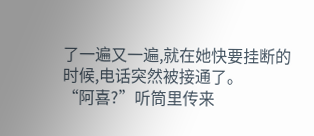了一遍又一遍,就在她快要挂断的时候,电话突然被接通了。
“阿喜?”听筒里传来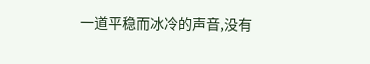一道平稳而冰冷的声音,没有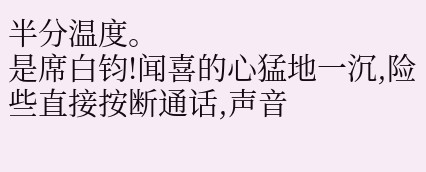半分温度。
是席白钧!闻喜的心猛地一沉,险些直接按断通话,声音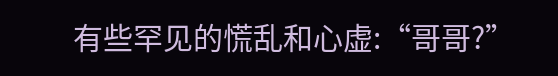有些罕见的慌乱和心虚:“哥哥?”